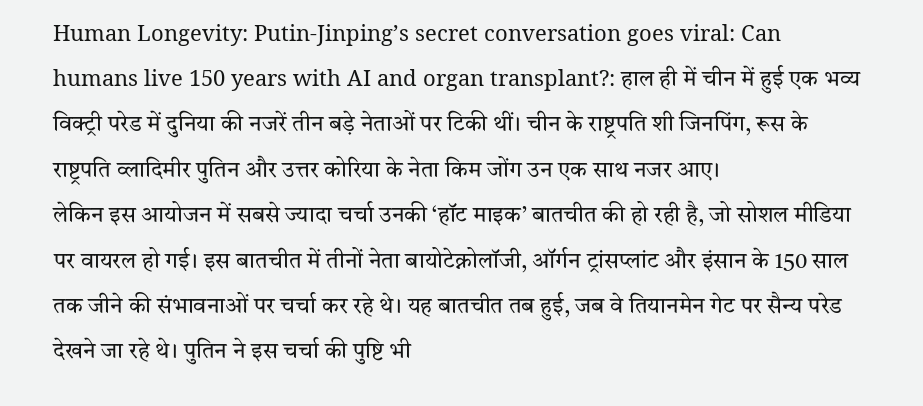Human Longevity: Putin-Jinping’s secret conversation goes viral: Can humans live 150 years with AI and organ transplant?: हाल ही में चीन में हुई एक भव्य विक्ट्री परेड में दुनिया की नजरें तीन बड़े नेताओं पर टिकी थीं। चीन के राष्ट्रपति शी जिनपिंग, रूस के राष्ट्रपति व्लादिमीर पुतिन और उत्तर कोरिया के नेता किम जोंग उन एक साथ नजर आए।
लेकिन इस आयोजन में सबसे ज्यादा चर्चा उनकी ‘हॉट माइक’ बातचीत की हो रही है, जो सोशल मीडिया पर वायरल हो गई। इस बातचीत में तीनों नेता बायोटेक्नोलॉजी, ऑर्गन ट्रांसप्लांट और इंसान के 150 साल तक जीने की संभावनाओं पर चर्चा कर रहे थे। यह बातचीत तब हुई, जब वे तियानमेन गेट पर सैन्य परेड देखने जा रहे थे। पुतिन ने इस चर्चा की पुष्टि भी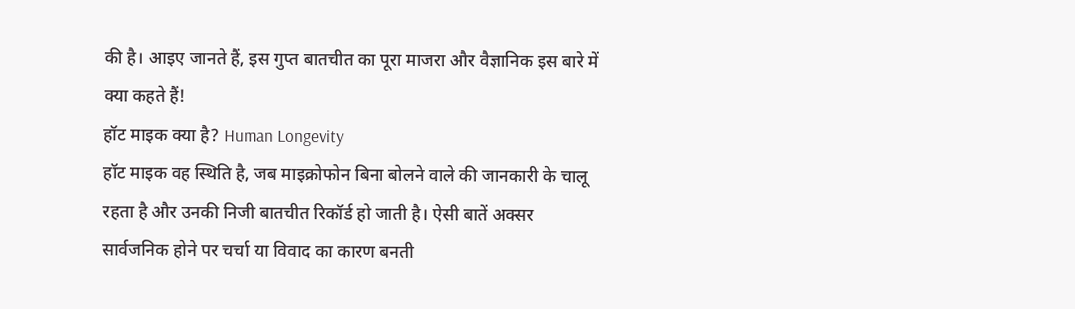की है। आइए जानते हैं, इस गुप्त बातचीत का पूरा माजरा और वैज्ञानिक इस बारे में क्या कहते हैं!
हॉट माइक क्या है? Human Longevity
हॉट माइक वह स्थिति है, जब माइक्रोफोन बिना बोलने वाले की जानकारी के चालू रहता है और उनकी निजी बातचीत रिकॉर्ड हो जाती है। ऐसी बातें अक्सर सार्वजनिक होने पर चर्चा या विवाद का कारण बनती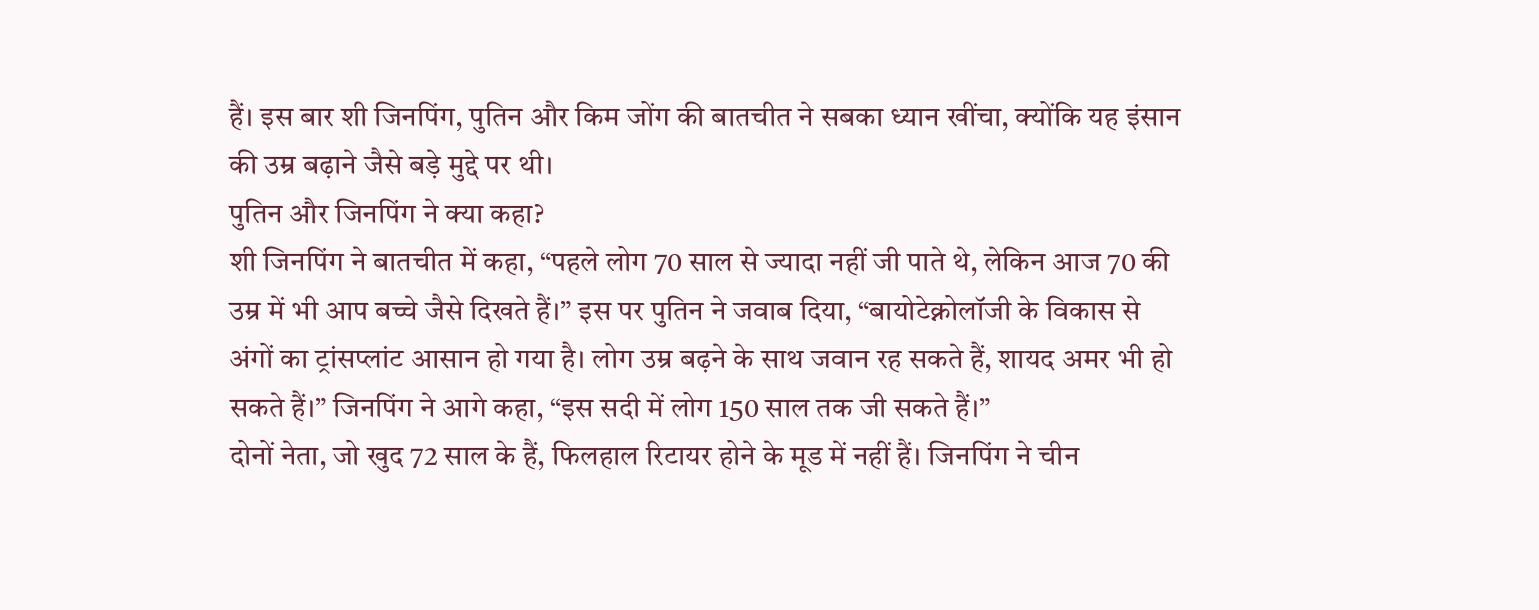हैं। इस बार शी जिनपिंग, पुतिन और किम जोंग की बातचीत ने सबका ध्यान खींचा, क्योंकि यह इंसान की उम्र बढ़ाने जैसे बड़े मुद्दे पर थी।
पुतिन और जिनपिंग ने क्या कहा?
शी जिनपिंग ने बातचीत में कहा, “पहले लोग 70 साल से ज्यादा नहीं जी पाते थे, लेकिन आज 70 की उम्र में भी आप बच्चे जैसे दिखते हैं।” इस पर पुतिन ने जवाब दिया, “बायोटेक्नोलॉजी के विकास से अंगों का ट्रांसप्लांट आसान हो गया है। लोग उम्र बढ़ने के साथ जवान रह सकते हैं, शायद अमर भी हो सकते हैं।” जिनपिंग ने आगे कहा, “इस सदी में लोग 150 साल तक जी सकते हैं।”
दोनों नेता, जो खुद 72 साल के हैं, फिलहाल रिटायर होने के मूड में नहीं हैं। जिनपिंग ने चीन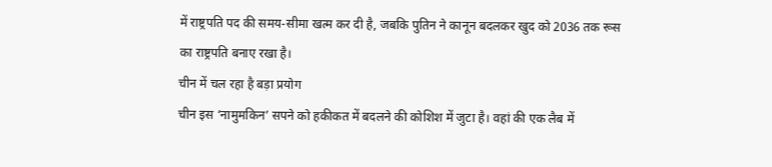में राष्ट्रपति पद की समय-सीमा खत्म कर दी है, जबकि पुतिन ने कानून बदलकर खुद को 2036 तक रूस का राष्ट्रपति बनाए रखा है।
चीन में चल रहा है बड़ा प्रयोग
चीन इस ‘नामुमकिन’ सपने को हकीकत में बदलने की कोशिश में जुटा है। वहां की एक लैब में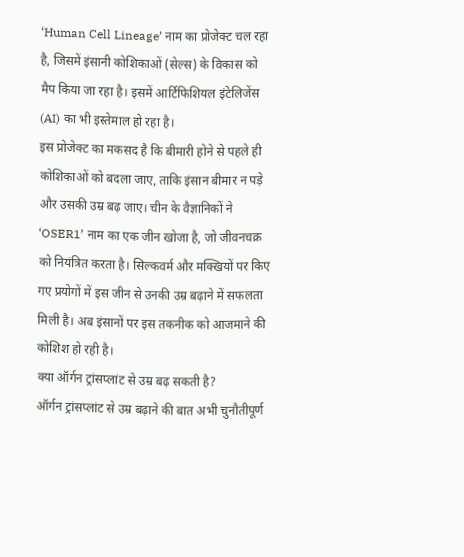‘Human Cell Lineage’ नाम का प्रोजेक्ट चल रहा है, जिसमें इंसानी कोशिकाओं (सेल्स) के विकास को मैप किया जा रहा है। इसमें आर्टिफिशियल इंटेलिजेंस (AI) का भी इस्तेमाल हो रहा है।
इस प्रोजेक्ट का मकसद है कि बीमारी होने से पहले ही कोशिकाओं को बदला जाए, ताकि इंसान बीमार न पड़े और उसकी उम्र बढ़ जाए। चीन के वैज्ञानिकों ने ‘OSER1’ नाम का एक जीन खोजा है, जो जीवनचक्र को नियंत्रित करता है। सिल्कवर्म और मक्खियों पर किए गए प्रयोगों में इस जीन से उनकी उम्र बढ़ाने में सफलता मिली है। अब इंसानों पर इस तकनीक को आजमाने की कोशिश हो रही है।
क्या ऑर्गन ट्रांसप्लांट से उम्र बढ़ सकती है?
ऑर्गन ट्रांसप्लांट से उम्र बढ़ाने की बात अभी चुनौतीपूर्ण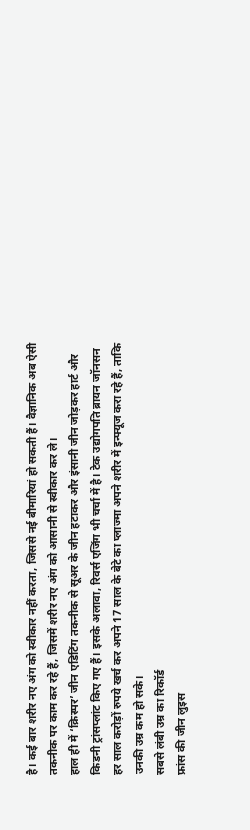है। कई बार शरीर नए अंग को स्वीकार नहीं करता, जिससे नई बीमारियां हो सकती हैं। वैज्ञानिक अब ऐसी तकनीक पर काम कर रहे हैं, जिसमें शरीर नए अंग को आसानी से स्वीकार कर ले।
हाल ही में ‘क्रिस्पर’ जीन एडिटिंग तकनीक से सूअर के जीन हटाकर और इंसानी जीन जोड़कर हार्ट और किडनी ट्रांसप्लांट किए गए हैं। इसके अलावा, रिवर्स एजिंग भी चर्चा में है। टेक उद्योगपति ब्रायन जॉनसन हर साल करोड़ों रुपये खर्च कर अपने 17 साल के बेटे का प्लाज्मा अपने शरीर में इन्फ्यूज करा रहे हैं, ताकि उनकी उम्र कम हो सके।
सबसे लंबी उम्र का रिकॉर्ड
फ्रांस की जीन लुइस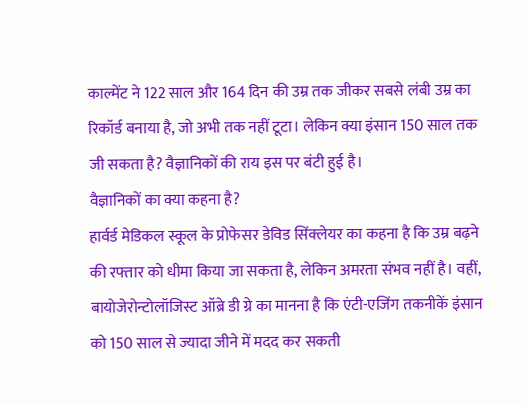काल्मेंट ने 122 साल और 164 दिन की उम्र तक जीकर सबसे लंबी उम्र का रिकॉर्ड बनाया है, जो अभी तक नहीं टूटा। लेकिन क्या इंसान 150 साल तक जी सकता है? वैज्ञानिकों की राय इस पर बंटी हुई है।
वैज्ञानिकों का क्या कहना है?
हार्वर्ड मेडिकल स्कूल के प्रोफेसर डेविड सिंक्लेयर का कहना है कि उम्र बढ़ने की रफ्तार को धीमा किया जा सकता है, लेकिन अमरता संभव नहीं है। वहीं, बायोजेरोन्टोलॉजिस्ट ऑब्रे डी ग्रे का मानना है कि एंटी-एजिंग तकनीकें इंसान को 150 साल से ज्यादा जीने में मदद कर सकती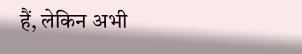हैं, लेकिन अभी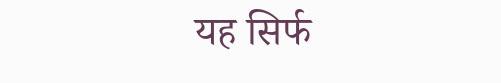यह सिर्फ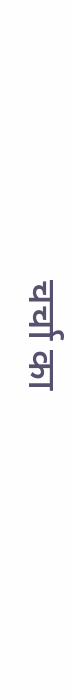चर्चा का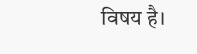विषय है।